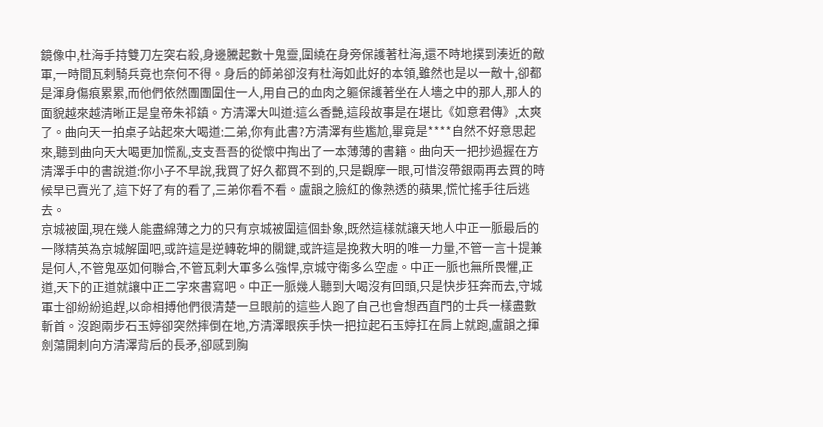鏡像中,杜海手持雙刀左突右殺,身邊騰起數十鬼靈,圍繞在身旁保護著杜海,還不時地撲到湊近的敵軍,一時間瓦剌騎兵竟也奈何不得。身后的師弟卻沒有杜海如此好的本領,雖然也是以一敵十,卻都是渾身傷痕累累,而他們依然團團圍住一人,用自己的血肉之軀保護著坐在人墻之中的那人,那人的面貌越來越清晰正是皇帝朱祁鎮。方清澤大叫道:這么香艷,這段故事是在堪比《如意君傳》,太爽了。曲向天一拍桌子站起來大喝道:二弟,你有此書?方清澤有些尷尬,畢竟是****自然不好意思起來,聽到曲向天大喝更加慌亂,支支吾吾的從懷中掏出了一本薄薄的書籍。曲向天一把抄過握在方清澤手中的書說道:你小子不早說,我買了好久都買不到的,只是觀摩一眼,可惜沒帶銀兩再去買的時候早已賣光了,這下好了有的看了,三弟你看不看。盧韻之臉紅的像熟透的蘋果,慌忙搖手往后逃去。
京城被圍,現在幾人能盡綿薄之力的只有京城被圍這個卦象,既然這樣就讓天地人中正一脈最后的一隊精英為京城解圍吧,或許這是逆轉乾坤的關鍵,或許這是挽救大明的唯一力量,不管一言十提兼是何人,不管鬼巫如何聯合,不管瓦剌大軍多么強悍,京城守衛多么空虛。中正一脈也無所畏懼,正道,天下的正道就讓中正二字來書寫吧。中正一脈幾人聽到大喝沒有回頭,只是快步狂奔而去,守城軍士卻紛紛追趕,以命相搏他們很清楚一旦眼前的這些人跑了自己也會想西直門的士兵一樣盡數斬首。沒跑兩步石玉婷卻突然摔倒在地,方清澤眼疾手快一把拉起石玉婷扛在肩上就跑,盧韻之揮劍蕩開刺向方清澤背后的長矛,卻感到胸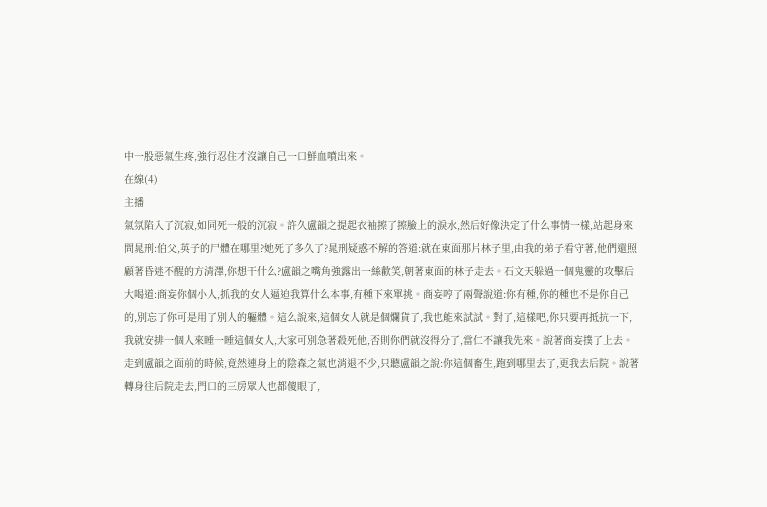中一股惡氣生疼,強行忍住才沒讓自己一口鮮血噴出來。
在線(4)
主播
氣氛陷入了沉寂,如同死一般的沉寂。許久盧韻之提起衣袖擦了擦臉上的淚水,然后好像決定了什么事情一樣,站起身來問晁刑:伯父,英子的尸體在哪里?她死了多久了?晁刑疑惑不解的答道:就在東面那片林子里,由我的弟子看守著,他們還照顧著昏迷不醒的方清澤,你想干什么?盧韻之嘴角強露出一絲歡笑,朝著東面的林子走去。石文天躲過一個鬼靈的攻擊后大喝道:商妄你個小人,抓我的女人逼迫我算什么本事,有種下來單挑。商妄哼了兩聲說道:你有種,你的種也不是你自己的,別忘了你可是用了別人的軀體。這么說來,這個女人就是個爛貨了,我也能來試試。對了,這樣吧,你只要再抵抗一下,我就安排一個人來睡一睡這個女人,大家可別急著殺死他,否則你們就沒得分了,當仁不讓我先來。說著商妄撲了上去。
走到盧韻之面前的時候,竟然連身上的陰森之氣也消退不少,只聽盧韻之說:你這個畜生,跑到哪里去了,更我去后院。說著轉身往后院走去,門口的三房眾人也都傻眼了,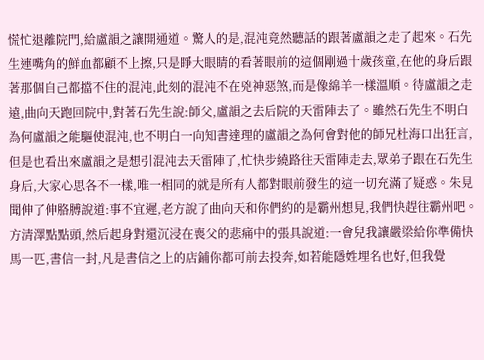慌忙退離院門,給盧韻之讓開通道。驚人的是,混沌竟然聽話的跟著盧韻之走了起來。石先生連嘴角的鮮血都顧不上擦,只是睜大眼睛的看著眼前的這個剛過十歲孩童,在他的身后跟著那個自己都擋不住的混沌,此刻的混沌不在兇神惡煞,而是像綿羊一樣溫順。待盧韻之走遠,曲向天跑回院中,對著石先生說:師父,盧韻之去后院的天雷陣去了。雖然石先生不明白為何盧韻之能驅使混沌,也不明白一向知書達理的盧韻之為何會對他的師兄杜海口出狂言,但是也看出來盧韻之是想引混沌去天雷陣了,忙快步繞路往天雷陣走去,眾弟子跟在石先生身后,大家心思各不一樣,唯一相同的就是所有人都對眼前發生的這一切充滿了疑惑。朱見聞伸了伸胳膊說道:事不宜遲,老方說了曲向天和你們約的是霸州想見,我們快趕往霸州吧。方清澤點點頭,然后起身對還沉浸在喪父的悲痛中的張具說道:一會兒我讓嚴梁給你準備快馬一匹,書信一封,凡是書信之上的店鋪你都可前去投奔,如若能隱姓埋名也好,但我覺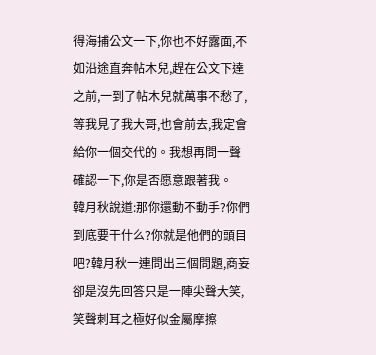得海捕公文一下,你也不好露面,不如沿途直奔帖木兒,趕在公文下達之前,一到了帖木兒就萬事不愁了,等我見了我大哥,也會前去,我定會給你一個交代的。我想再問一聲確認一下,你是否愿意跟著我。
韓月秋說道:那你還動不動手?你們到底要干什么?你就是他們的頭目吧?韓月秋一連問出三個問題,商妄卻是沒先回答只是一陣尖聲大笑,笑聲刺耳之極好似金屬摩擦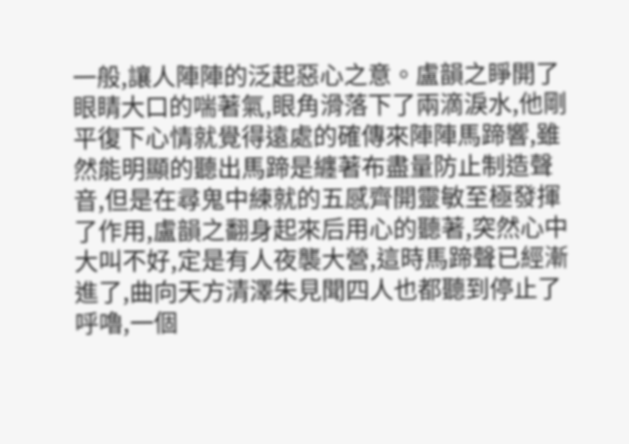一般,讓人陣陣的泛起惡心之意。盧韻之睜開了眼睛大口的喘著氣,眼角滑落下了兩滴淚水,他剛平復下心情就覺得遠處的確傳來陣陣馬蹄響,雖然能明顯的聽出馬蹄是纏著布盡量防止制造聲音,但是在尋鬼中練就的五感齊開靈敏至極發揮了作用,盧韻之翻身起來后用心的聽著,突然心中大叫不好,定是有人夜襲大營,這時馬蹄聲已經漸進了,曲向天方清澤朱見聞四人也都聽到停止了呼嚕,一個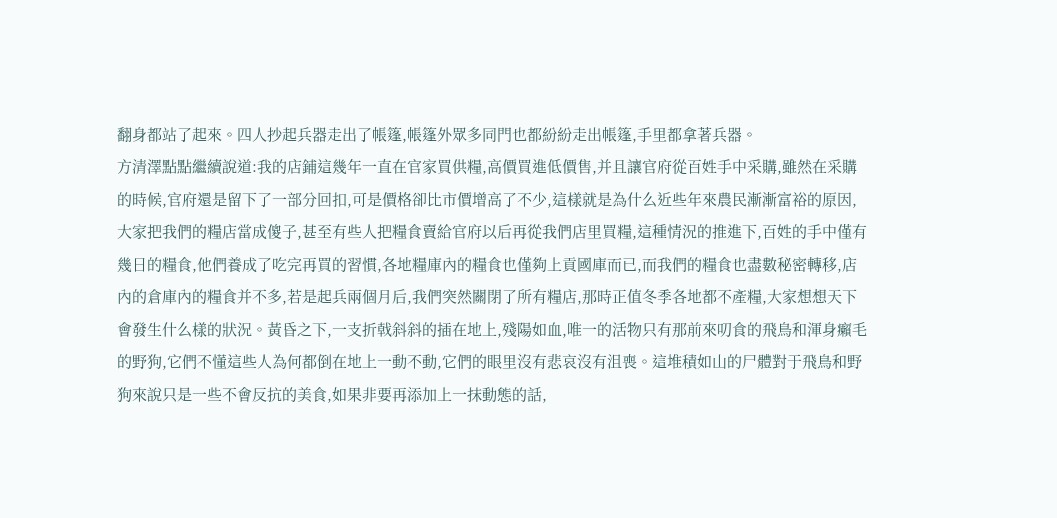翻身都站了起來。四人抄起兵器走出了帳篷,帳篷外眾多同門也都紛紛走出帳篷,手里都拿著兵器。
方清澤點點繼續說道:我的店鋪這幾年一直在官家買供糧,高價買進低價售,并且讓官府從百姓手中采購,雖然在采購的時候,官府還是留下了一部分回扣,可是價格卻比市價增高了不少,這樣就是為什么近些年來農民漸漸富裕的原因,大家把我們的糧店當成傻子,甚至有些人把糧食賣給官府以后再從我們店里買糧,這種情況的推進下,百姓的手中僅有幾日的糧食,他們養成了吃完再買的習慣,各地糧庫內的糧食也僅夠上貢國庫而已,而我們的糧食也盡數秘密轉移,店內的倉庫內的糧食并不多,若是起兵兩個月后,我們突然關閉了所有糧店,那時正值冬季各地都不產糧,大家想想天下會發生什么樣的狀況。黃昏之下,一支折戟斜斜的插在地上,殘陽如血,唯一的活物只有那前來叨食的飛鳥和渾身癩毛的野狗,它們不懂這些人為何都倒在地上一動不動,它們的眼里沒有悲哀沒有沮喪。這堆積如山的尸體對于飛鳥和野狗來說只是一些不會反抗的美食,如果非要再添加上一抹動態的話,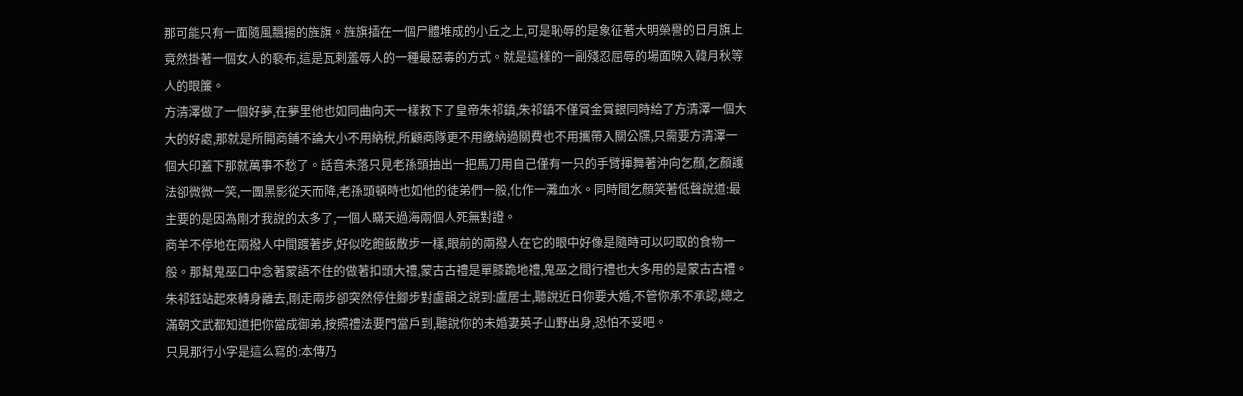那可能只有一面隨風飄揚的旌旗。旌旗插在一個尸體堆成的小丘之上,可是恥辱的是象征著大明榮譽的日月旗上竟然掛著一個女人的褻布,這是瓦剌羞辱人的一種最惡毒的方式。就是這樣的一副殘忍屈辱的場面映入韓月秋等人的眼簾。
方清澤做了一個好夢,在夢里他也如同曲向天一樣救下了皇帝朱祁鎮,朱祁鎮不僅賞金賞銀同時給了方清澤一個大大的好處,那就是所開商鋪不論大小不用納稅,所顧商隊更不用繳納過關費也不用攜帶入關公牒,只需要方清澤一個大印蓋下那就萬事不愁了。話音未落只見老孫頭抽出一把馬刀用自己僅有一只的手臂揮舞著沖向乞顏,乞顏護法卻微微一笑,一團黑影從天而降,老孫頭頓時也如他的徒弟們一般,化作一灘血水。同時間乞顏笑著低聲說道:最主要的是因為剛才我說的太多了,一個人瞞天過海兩個人死無對證。
商羊不停地在兩撥人中間踱著步,好似吃飽飯散步一樣,眼前的兩撥人在它的眼中好像是隨時可以叼取的食物一般。那幫鬼巫口中念著蒙語不住的做著扣頭大禮,蒙古古禮是單膝跪地禮,鬼巫之間行禮也大多用的是蒙古古禮。朱祁鈺站起來轉身離去,剛走兩步卻突然停住腳步對盧韻之說到:盧居士,聽說近日你要大婚,不管你承不承認,總之滿朝文武都知道把你當成御弟,按照禮法要門當戶到,聽說你的未婚妻英子山野出身,恐怕不妥吧。
只見那行小字是這么寫的:本傳乃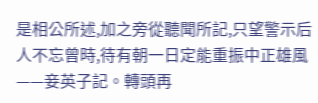是相公所述,加之旁從聽聞所記,只望警示后人不忘曾時,待有朝一日定能重振中正雄風——妾英子記。轉頭再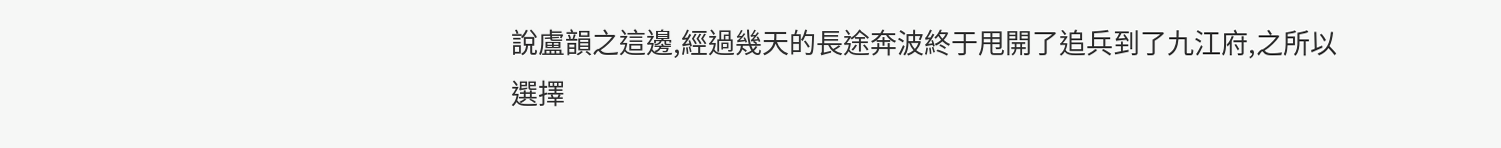說盧韻之這邊,經過幾天的長途奔波終于甩開了追兵到了九江府,之所以選擇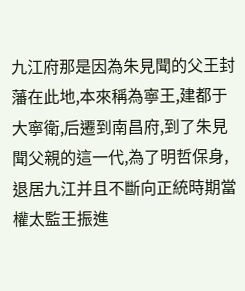九江府那是因為朱見聞的父王封藩在此地,本來稱為寧王,建都于大寧衛,后遷到南昌府,到了朱見聞父親的這一代,為了明哲保身,退居九江并且不斷向正統時期當權太監王振進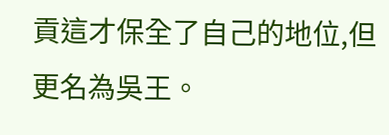貢這才保全了自己的地位,但更名為吳王。